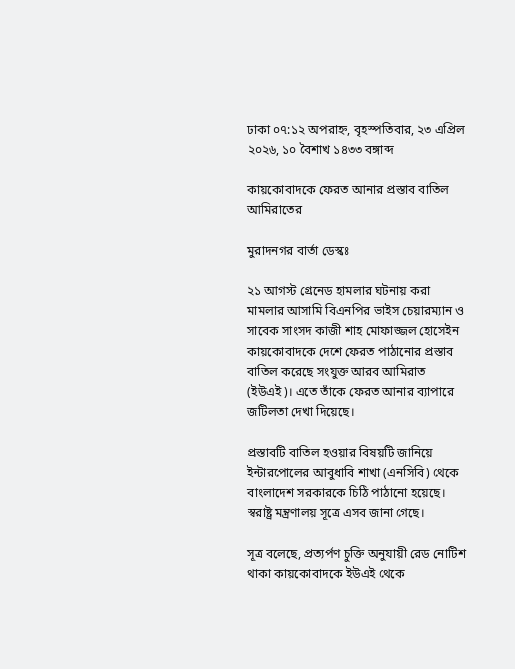ঢাকা ০৭:১২ অপরাহ্ন, বৃহস্পতিবার, ২৩ এপ্রিল ২০২৬, ১০ বৈশাখ ১৪৩৩ বঙ্গাব্দ

কায়কোবাদকে ফেরত আনার প্রস্তাব বাতিল আমিরাতের

মুরাদনগর বার্তা ডেস্কঃ

২১ আগস্ট গ্রেনেড হামলার ঘটনায় করা মামলার আসামি বিএনপির ভাইস চেয়ারম্যান ও সাবেক সাংসদ কাজী শাহ মোফাজ্জল হোসেইন কায়কোবাদকে দেশে ফেরত পাঠানোর প্রস্তাব বাতিল করেছে সংযুক্ত আরব আমিরাত (ইউএই)। এতে তাঁকে ফেরত আনার ব্যাপারে জটিলতা দেখা দিয়েছে।

প্রস্তাবটি বাতিল হওয়ার বিষয়টি জানিয়ে ইন্টারপোলের আবুধাবি শাখা (এনসিবি) থেকে বাংলাদেশ সরকারকে চিঠি পাঠানো হয়েছে। স্বরাষ্ট্র মন্ত্রণালয় সূত্রে এসব জানা গেছে।

সূত্র বলেছে, প্রত্যর্পণ চুক্তি অনুযায়ী রেড নোটিশ থাকা কায়কোবাদকে ইউএই থেকে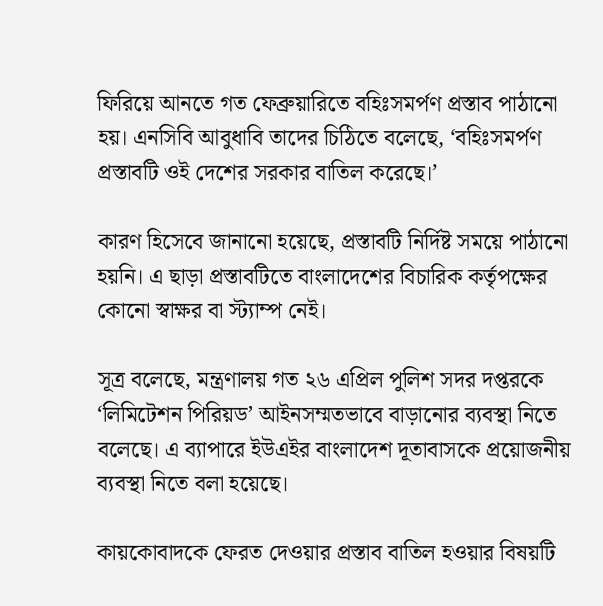ফিরিয়ে আনতে গত ফেব্রুয়ারিতে বহিঃসমর্পণ প্রস্তাব পাঠানো হয়। এনসিবি আবুধাবি তাদের চিঠিতে বলেছে, ‘বহিঃসমর্পণ প্রস্তাবটি ওই দেশের সরকার বাতিল করেছে।’

কারণ হিসেবে জানানো হয়েছে, প্রস্তাবটি নির্দিষ্ট সময়ে পাঠানো হয়নি। এ ছাড়া প্রস্তাবটিতে বাংলাদেশের বিচারিক কর্তৃপক্ষের কোনো স্বাক্ষর বা স্ট্যাম্প নেই।

সূত্র বলেছে, মন্ত্রণালয় গত ২৬ এপ্রিল পুলিশ সদর দপ্তরকে ‘লিমিটেশন পিরিয়ড’ আইনসম্মতভাবে বাড়ানোর ব্যবস্থা নিতে বলেছে। এ ব্যাপারে ইউএইর বাংলাদেশ দূতাবাসকে প্রয়োজনীয় ব্যবস্থা নিতে বলা হয়েছে।

কায়কোবাদকে ফেরত দেওয়ার প্রস্তাব বাতিল হওয়ার বিষয়টি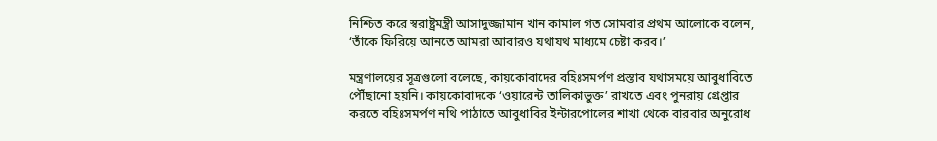নিশ্চিত করে স্বরাষ্ট্রমন্ত্রী আসাদুজ্জামান খান কামাল গত সোমবার প্রথম আলোকে বলেন, ‘তাঁকে ফিরিয়ে আনতে আমরা আবারও যথাযথ মাধ্যমে চেষ্টা করব।’

মন্ত্রণালয়ের সূত্রগুলো বলেছে, কায়কোবাদের বহিঃসমর্পণ প্রস্তাব যথাসময়ে আবুধাবিতে পৌঁছানো হয়নি। কায়কোবাদকে ‘ওয়ারেন্ট তালিকাভুক্ত’ রাখতে এবং পুনরায় গ্রেপ্তার করতে বহিঃসমর্পণ নথি পাঠাতে আবুধাবির ইন্টারপোলের শাখা থেকে বারবার অনুরোধ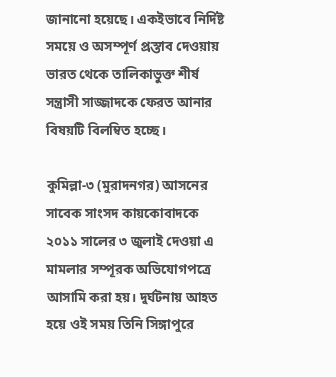জানানো হয়েছে। একইভাবে নির্দিষ্ট সময়ে ও অসম্পূর্ণ প্রস্তাব দেওয়ায় ভারত থেকে তালিকাভুক্ত শীর্ষ সন্ত্রাসী সাজ্জাদকে ফেরত আনার বিষয়টি বিলম্বিত হচ্ছে।

কুমিল্লা-৩ (মুরাদনগর) আসনের সাবেক সাংসদ কায়কোবাদকে ২০১১ সালের ৩ জুলাই দেওয়া এ মামলার সম্পূরক অভিযোগপত্রে আসামি করা হয়। দুর্ঘটনায় আহত হয়ে ওই সময় তিনি সিঙ্গাপুরে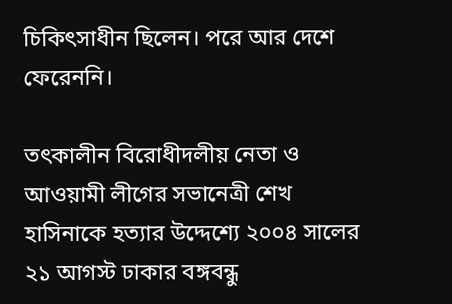চিকিৎসাধীন ছিলেন। পরে আর দেশে ফেরেননি।

তৎকালীন বিরোধীদলীয় নেতা ও আওয়ামী লীগের সভানেত্রী শেখ হাসিনাকে হত্যার উদ্দেশ্যে ২০০৪ সালের ২১ আগস্ট ঢাকার বঙ্গবন্ধু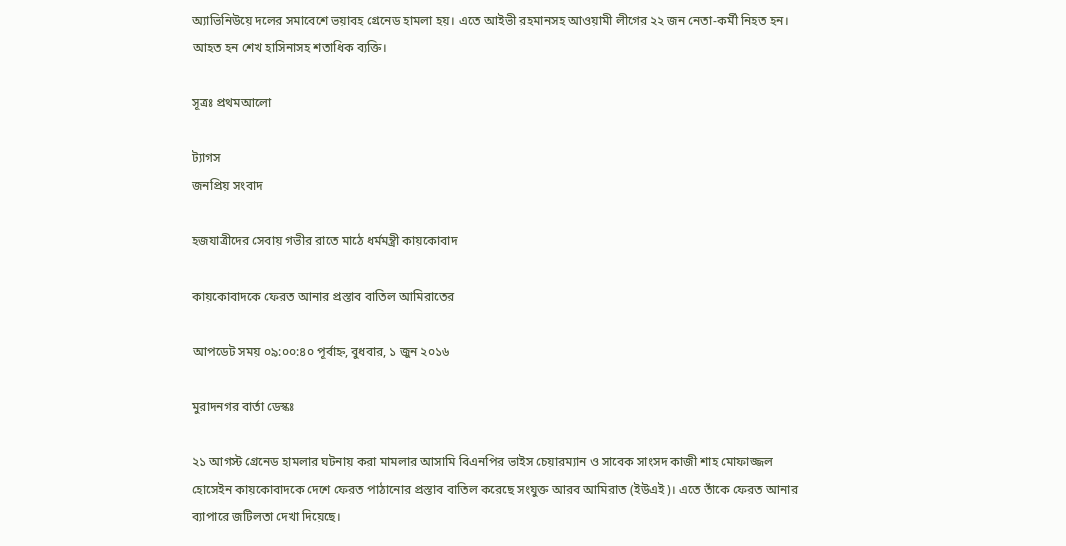অ্যাভিনিউয়ে দলের সমাবেশে ভয়াবহ গ্রেনেড হামলা হয়। এতে আইভী রহমানসহ আওয়ামী লীগের ২২ জন নেতা-কর্মী নিহত হন। আহত হন শেখ হাসিনাসহ শতাধিক ব্যক্তি।

সূত্রঃ প্রথমআলো

ট্যাগস
জনপ্রিয় সংবাদ

হজযাত্রীদের সেবায় গভীর রাতে মাঠে ধর্মমন্ত্রী কায়কোবাদ

কায়কোবাদকে ফেরত আনার প্রস্তাব বাতিল আমিরাতের

আপডেট সময় ০৯:০০:৪০ পূর্বাহ্ন, বুধবার, ১ জুন ২০১৬

মুরাদনগর বার্তা ডেস্কঃ

২১ আগস্ট গ্রেনেড হামলার ঘটনায় করা মামলার আসামি বিএনপির ভাইস চেয়ারম্যান ও সাবেক সাংসদ কাজী শাহ মোফাজ্জল হোসেইন কায়কোবাদকে দেশে ফেরত পাঠানোর প্রস্তাব বাতিল করেছে সংযুক্ত আরব আমিরাত (ইউএই)। এতে তাঁকে ফেরত আনার ব্যাপারে জটিলতা দেখা দিয়েছে।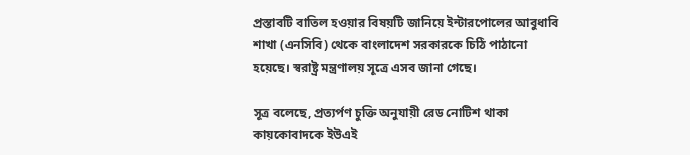প্রস্তাবটি বাতিল হওয়ার বিষয়টি জানিয়ে ইন্টারপোলের আবুধাবি শাখা (এনসিবি) থেকে বাংলাদেশ সরকারকে চিঠি পাঠানো হয়েছে। স্বরাষ্ট্র মন্ত্রণালয় সূত্রে এসব জানা গেছে।

সূত্র বলেছে, প্রত্যর্পণ চুক্তি অনুযায়ী রেড নোটিশ থাকা কায়কোবাদকে ইউএই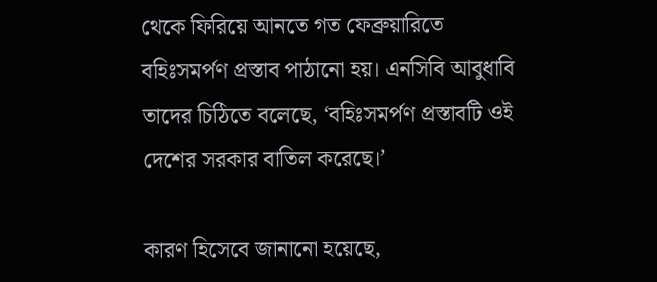থেকে ফিরিয়ে আনতে গত ফেব্রুয়ারিতে বহিঃসমর্পণ প্রস্তাব পাঠানো হয়। এনসিবি আবুধাবি তাদের চিঠিতে বলেছে, ‘বহিঃসমর্পণ প্রস্তাবটি ওই দেশের সরকার বাতিল করেছে।’

কারণ হিসেবে জানানো হয়েছে,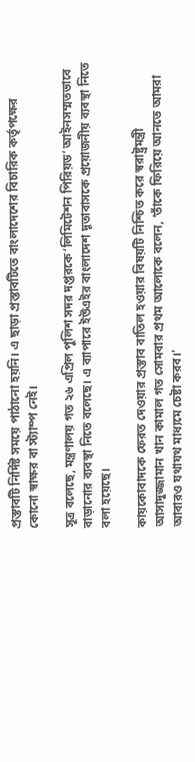প্রস্তাবটি নির্দিষ্ট সময়ে পাঠানো হয়নি। এ ছাড়া প্রস্তাবটিতে বাংলাদেশের বিচারিক কর্তৃপক্ষের কোনো স্বাক্ষর বা স্ট্যাম্প নেই।

সূত্র বলেছে, মন্ত্রণালয় গত ২৬ এপ্রিল পুলিশ সদর দপ্তরকে ‘লিমিটেশন পিরিয়ড’ আইনসম্মতভাবে বাড়ানোর ব্যবস্থা নিতে বলেছে। এ ব্যাপারে ইউএইর বাংলাদেশ দূতাবাসকে প্রয়োজনীয় ব্যবস্থা নিতে বলা হয়েছে।

কায়কোবাদকে ফেরত দেওয়ার প্রস্তাব বাতিল হওয়ার বিষয়টি নিশ্চিত করে স্বরাষ্ট্রমন্ত্রী আসাদুজ্জামান খান কামাল গত সোমবার প্রথম আলোকে বলেন, ‘তাঁকে ফিরিয়ে আনতে আমরা আবারও যথাযথ মাধ্যমে চেষ্টা করব।’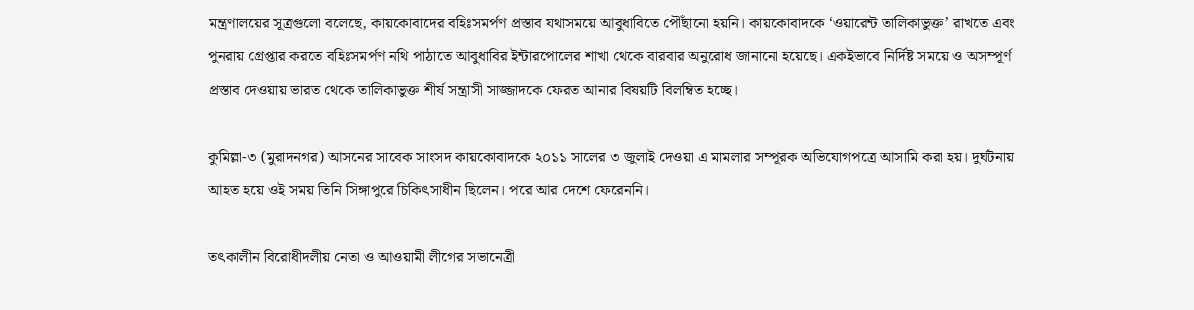মন্ত্রণালয়ের সূত্রগুলো বলেছে, কায়কোবাদের বহিঃসমর্পণ প্রস্তাব যথাসময়ে আবুধাবিতে পৌঁছানো হয়নি। কায়কোবাদকে ‘ওয়ারেন্ট তালিকাভুক্ত’ রাখতে এবং পুনরায় গ্রেপ্তার করতে বহিঃসমর্পণ নথি পাঠাতে আবুধাবির ইন্টারপোলের শাখা থেকে বারবার অনুরোধ জানানো হয়েছে। একইভাবে নির্দিষ্ট সময়ে ও অসম্পূর্ণ প্রস্তাব দেওয়ায় ভারত থেকে তালিকাভুক্ত শীর্ষ সন্ত্রাসী সাজ্জাদকে ফেরত আনার বিষয়টি বিলম্বিত হচ্ছে।

কুমিল্লা-৩ (মুরাদনগর) আসনের সাবেক সাংসদ কায়কোবাদকে ২০১১ সালের ৩ জুলাই দেওয়া এ মামলার সম্পূরক অভিযোগপত্রে আসামি করা হয়। দুর্ঘটনায় আহত হয়ে ওই সময় তিনি সিঙ্গাপুরে চিকিৎসাধীন ছিলেন। পরে আর দেশে ফেরেননি।

তৎকালীন বিরোধীদলীয় নেতা ও আওয়ামী লীগের সভানেত্রী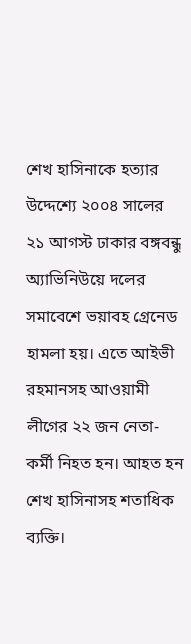শেখ হাসিনাকে হত্যার উদ্দেশ্যে ২০০৪ সালের ২১ আগস্ট ঢাকার বঙ্গবন্ধু অ্যাভিনিউয়ে দলের সমাবেশে ভয়াবহ গ্রেনেড হামলা হয়। এতে আইভী রহমানসহ আওয়ামী লীগের ২২ জন নেতা-কর্মী নিহত হন। আহত হন শেখ হাসিনাসহ শতাধিক ব্যক্তি।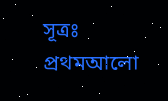সূত্রঃ প্রথমআলো